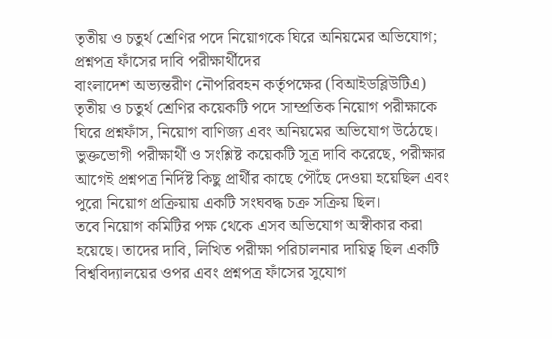তৃতীয় ও চতুর্থ শ্রেণির পদে নিয়োগকে ঘিরে অনিয়মের অভিযোগ; প্রশ্নপত্র ফাঁসের দাবি পরীক্ষার্থীদের
বাংলাদেশ অভ্যন্তরীণ নৌপরিবহন কর্তৃপক্ষের (বিআইডব্লিউটিএ) তৃতীয় ও চতুর্থ শ্রেণির কয়েকটি পদে সাম্প্রতিক নিয়োগ পরীক্ষাকে ঘিরে প্রশ্নফাঁস, নিয়োগ বাণিজ্য এবং অনিয়মের অভিযোগ উঠেছে। ভুক্তভোগী পরীক্ষার্থী ও সংশ্লিষ্ট কয়েকটি সূত্র দাবি করেছে, পরীক্ষার আগেই প্রশ্নপত্র নির্দিষ্ট কিছু প্রার্থীর কাছে পৌঁছে দেওয়া হয়েছিল এবং পুরো নিয়োগ প্রক্রিয়ায় একটি সংঘবদ্ধ চক্র সক্রিয় ছিল।
তবে নিয়োগ কমিটির পক্ষ থেকে এসব অভিযোগ অস্বীকার করা হয়েছে। তাদের দাবি, লিখিত পরীক্ষা পরিচালনার দায়িত্ব ছিল একটি বিশ্ববিদ্যালয়ের ওপর এবং প্রশ্নপত্র ফাঁসের সুযোগ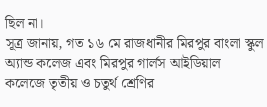ছিল না।
সূত্র জানায়, গত ১৬ মে রাজধানীর মিরপুর বাংলা স্কুল অ্যান্ড কলেজ এবং মিরপুর গার্লস আইডিয়াল কলেজে তৃতীয় ও চতুর্থ শ্রেণির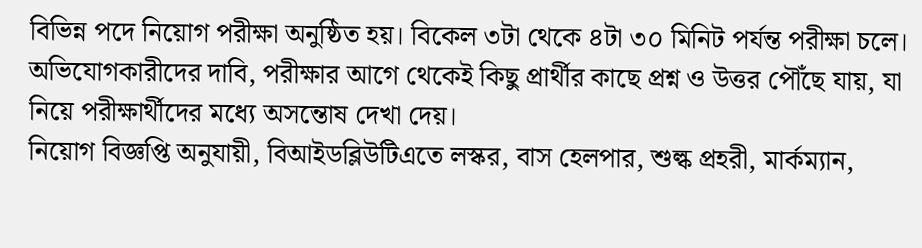বিভিন্ন পদে নিয়োগ পরীক্ষা অনুষ্ঠিত হয়। বিকেল ৩টা থেকে ৪টা ৩০ মিনিট পর্যন্ত পরীক্ষা চলে। অভিযোগকারীদের দাবি, পরীক্ষার আগে থেকেই কিছু প্রার্থীর কাছে প্রশ্ন ও উত্তর পৌঁছে যায়, যা নিয়ে পরীক্ষার্থীদের মধ্যে অসন্তোষ দেখা দেয়।
নিয়োগ বিজ্ঞপ্তি অনুযায়ী, বিআইডব্লিউটিএতে লস্কর, বাস হেলপার, শুল্ক প্রহরী, মার্কম্যান,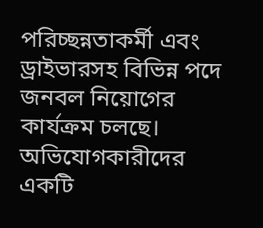পরিচ্ছন্নতাকর্মী এবং ড্রাইভারসহ বিভিন্ন পদে জনবল নিয়োগের কার্যক্রম চলছে। অভিযোগকারীদের একটি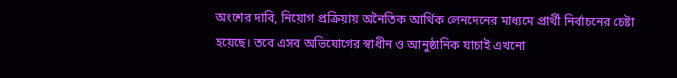অংশের দাবি, নিয়োগ প্রক্রিয়ায় অনৈতিক আর্থিক লেনদেনের মাধ্যমে প্রার্থী নির্বাচনের চেষ্টা হয়েছে। তবে এসব অভিযোগের স্বাধীন ও আনুষ্ঠানিক যাচাই এখনো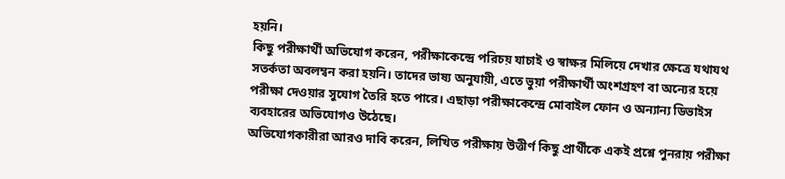হয়নি।
কিছু পরীক্ষার্থী অভিযোগ করেন, পরীক্ষাকেন্দ্রে পরিচয় যাচাই ও স্বাক্ষর মিলিয়ে দেখার ক্ষেত্রে যথাযথ সতর্কতা অবলম্বন করা হয়নি। তাদের ভাষ্য অনুযায়ী, এতে ভুয়া পরীক্ষার্থী অংশগ্রহণ বা অন্যের হয়ে পরীক্ষা দেওয়ার সুযোগ তৈরি হতে পারে। এছাড়া পরীক্ষাকেন্দ্রে মোবাইল ফোন ও অন্যান্য ডিভাইস ব্যবহারের অভিযোগও উঠেছে।
অভিযোগকারীরা আরও দাবি করেন, লিখিত পরীক্ষায় উত্তীর্ণ কিছু প্রার্থীকে একই প্রশ্নে পুনরায় পরীক্ষা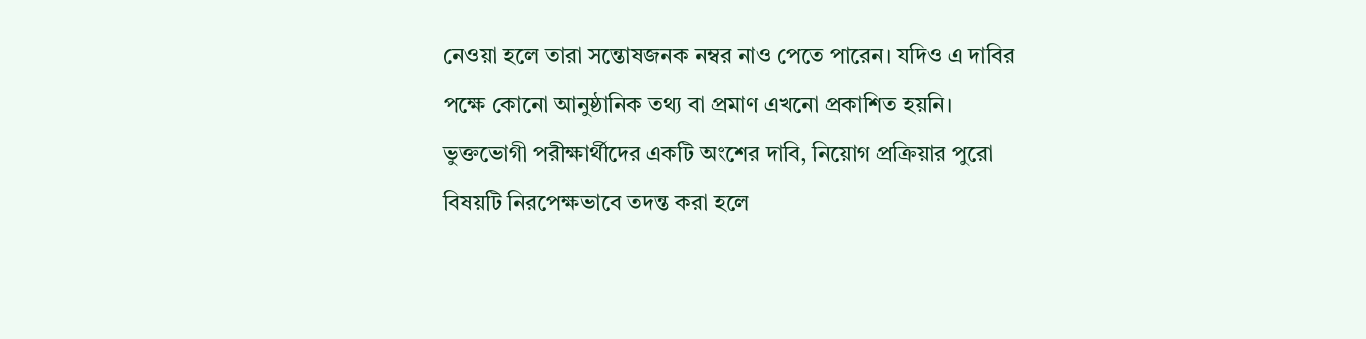নেওয়া হলে তারা সন্তোষজনক নম্বর নাও পেতে পারেন। যদিও এ দাবির পক্ষে কোনো আনুষ্ঠানিক তথ্য বা প্রমাণ এখনো প্রকাশিত হয়নি।
ভুক্তভোগী পরীক্ষার্থীদের একটি অংশের দাবি, নিয়োগ প্রক্রিয়ার পুরো বিষয়টি নিরপেক্ষভাবে তদন্ত করা হলে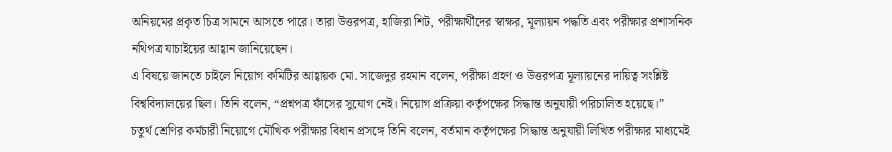অনিয়মের প্রকৃত চিত্র সামনে আসতে পারে। তারা উত্তরপত্র, হাজিরা শিট, পরীক্ষার্থীদের স্বাক্ষর, মূল্যায়ন পদ্ধতি এবং পরীক্ষার প্রশাসনিক নথিপত্র যাচাইয়ের আহ্বান জানিয়েছেন।
এ বিষয়ে জানতে চাইলে নিয়োগ কমিটির আহ্বায়ক মো. সাজেদুর রহমান বলেন, পরীক্ষা গ্রহণ ও উত্তরপত্র মূল্যায়নের দায়িত্ব সংশ্লিষ্ট বিশ্ববিদ্যালয়ের ছিল। তিনি বলেন, “প্রশ্নপত্র ফাঁসের সুযোগ নেই। নিয়োগ প্রক্রিয়া কর্তৃপক্ষের সিদ্ধান্ত অনুযায়ী পরিচালিত হয়েছে।”
চতুর্থ শ্রেণির কর্মচারী নিয়োগে মৌখিক পরীক্ষার বিধান প্রসঙ্গে তিনি বলেন, বর্তমান কর্তৃপক্ষের সিদ্ধান্ত অনুযায়ী লিখিত পরীক্ষার মাধ্যমেই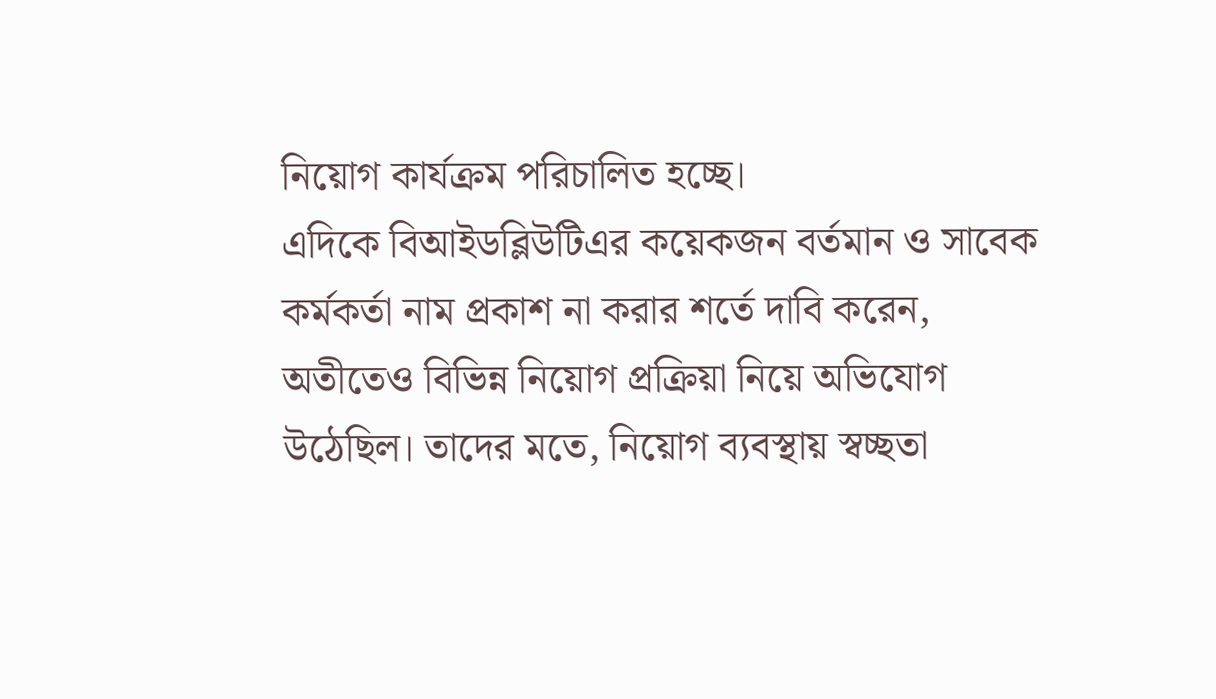নিয়োগ কার্যক্রম পরিচালিত হচ্ছে।
এদিকে বিআইডব্লিউটিএর কয়েকজন বর্তমান ও সাবেক কর্মকর্তা নাম প্রকাশ না করার শর্তে দাবি করেন, অতীতেও বিভিন্ন নিয়োগ প্রক্রিয়া নিয়ে অভিযোগ উঠেছিল। তাদের মতে, নিয়োগ ব্যবস্থায় স্বচ্ছতা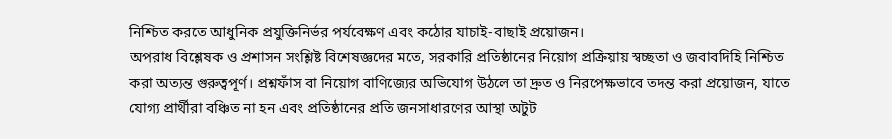নিশ্চিত করতে আধুনিক প্রযুক্তিনির্ভর পর্যবেক্ষণ এবং কঠোর যাচাই-বাছাই প্রয়োজন।
অপরাধ বিশ্লেষক ও প্রশাসন সংশ্লিষ্ট বিশেষজ্ঞদের মতে, সরকারি প্রতিষ্ঠানের নিয়োগ প্রক্রিয়ায় স্বচ্ছতা ও জবাবদিহি নিশ্চিত করা অত্যন্ত গুরুত্বপূর্ণ। প্রশ্নফাঁস বা নিয়োগ বাণিজ্যের অভিযোগ উঠলে তা দ্রুত ও নিরপেক্ষভাবে তদন্ত করা প্রয়োজন, যাতে যোগ্য প্রার্থীরা বঞ্চিত না হন এবং প্রতিষ্ঠানের প্রতি জনসাধারণের আস্থা অটুট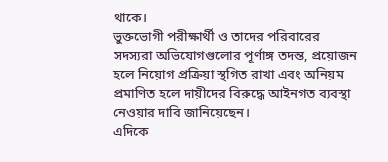থাকে।
ভুক্তভোগী পরীক্ষার্থী ও তাদের পরিবারের সদস্যরা অভিযোগগুলোর পূর্ণাঙ্গ তদন্ত, প্রয়োজন হলে নিয়োগ প্রক্রিয়া স্থগিত রাখা এবং অনিয়ম প্রমাণিত হলে দায়ীদের বিরুদ্ধে আইনগত ব্যবস্থা নেওয়ার দাবি জানিয়েছেন।
এদিকে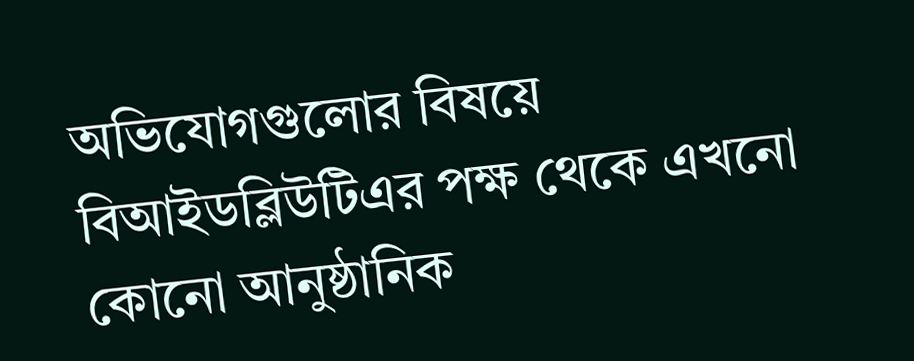অভিযোগগুলোর বিষয়ে বিআইডব্লিউটিএর পক্ষ থেকে এখনো কোনো আনুষ্ঠানিক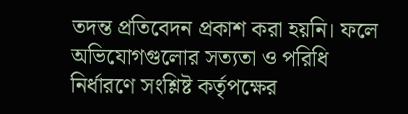তদন্ত প্রতিবেদন প্রকাশ করা হয়নি। ফলে অভিযোগগুলোর সত্যতা ও পরিধি নির্ধারণে সংশ্লিষ্ট কর্তৃপক্ষের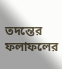তদন্তের ফলাফলের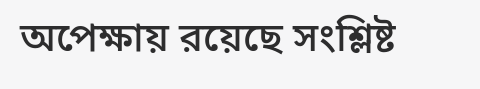অপেক্ষায় রয়েছে সংশ্লিষ্ট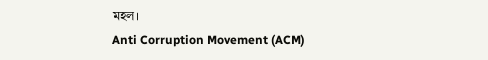মহল।
Anti Corruption Movement (ACM)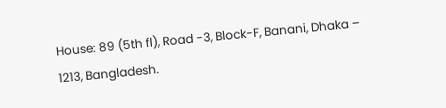House: 89 (5th fl), Road -3, Block-F, Banani, Dhaka – 1213, Bangladesh.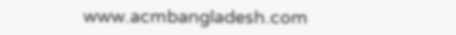www.acmbangladesh.com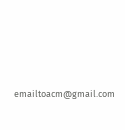emailtoacm@gmail.com